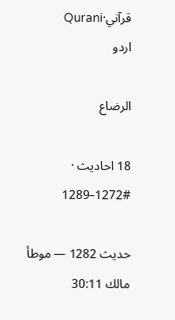قرآني·Qurani
اردو

الرضاع

18 احادیث · #1272–1289

حدیث 1282 — موطأ مالك 30:11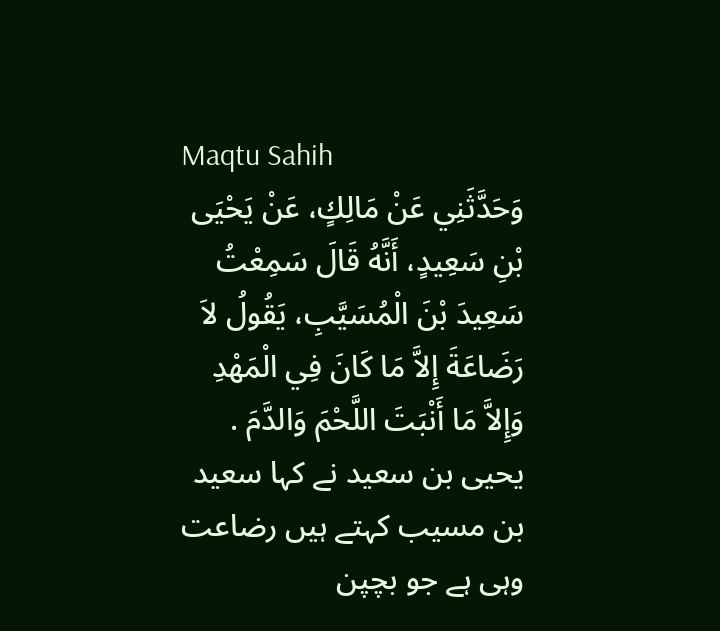Maqtu Sahih
وَحَدَّثَنِي عَنْ مَالِكٍ، عَنْ يَحْيَى بْنِ سَعِيدٍ، أَنَّهُ قَالَ سَمِعْتُ سَعِيدَ بْنَ الْمُسَيَّبِ، يَقُولُ لاَ رَضَاعَةَ إِلاَّ مَا كَانَ فِي الْمَهْدِ وَإِلاَّ مَا أَنْبَتَ اللَّحْمَ وَالدَّمَ .
یحیی بن سعید نے کہا سعید بن مسیب کہتے ہیں رضاعت وہی ہے جو بچپن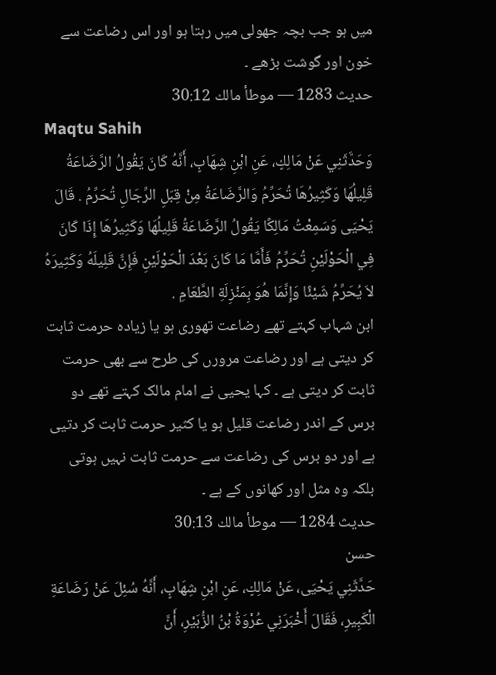میں ہو جب بچہ جھولی میں رہتا ہو اور اس رضاعت سے خون اور گوشت بڑھے ۔
حدیث 1283 — موطأ مالك 30:12
Maqtu Sahih
وَحَدَّثَنِي عَنْ مَالِكٍ، عَنِ ابْنِ شِهَابٍ، أَنَّهُ كَانَ يَقُولُ الرَّضَاعَةُ قَلِيلُهَا وَكَثِيرُهَا تُحَرِّمُ وَالرَّضَاعَةُ مِنْ قِبَلِ الرِّجَالِ تُحَرِّمُ . قَالَ يَحْيَى وَسَمِعْتُ مَالِكًا يَقُولُ الرَّضَاعَةُ قَلِيلُهَا وَكَثِيرُهَا إِذَا كَانَ فِي الْحَوْلَيْنِ تُحَرِّمُ فَأَمَّا مَا كَانَ بَعْدَ الْحَوْلَيْنِ فَإِنَّ قَلِيلَهُ وَكَثِيرَهُ لاَ يُحَرِّمُ شَيْئًا وَإِنَّمَا هُوَ بِمَنْزِلَةِ الطَّعَامِ .
ابن شہاب کہتے تھے رضاعت تھوری ہو یا زیادہ حرمت ثابت کر دیتی ہے اور رضاعت مرورں کی طرح سے بھی حرمت ثابت کر دیتی ہے ۔ کہا یحیی نے امام مالک کہتے تھے دو برس کے اندر رضاعت قلیل ہو یا کثیر حرمت ثابت کر دتیی ہے اور دو برس کی رضاعت سے حرمت ثابت نہیں ہوتی بلکہ وہ مثل اور کھانوں کے ہے ۔
حدیث 1284 — موطأ مالك 30:13
حسن
حَدَّثَنِي يَحْيَى، عَنْ مَالِكٍ، عَنِ ابْنِ شِهَابٍ، أَنَّهُ سُئِلَ عَنْ رَضَاعَةِ الْكَبِيرِ، فَقَالَ أَخْبَرَنِي عُرْوَةُ بْنُ الزُّبَيْرِ، أَنَّ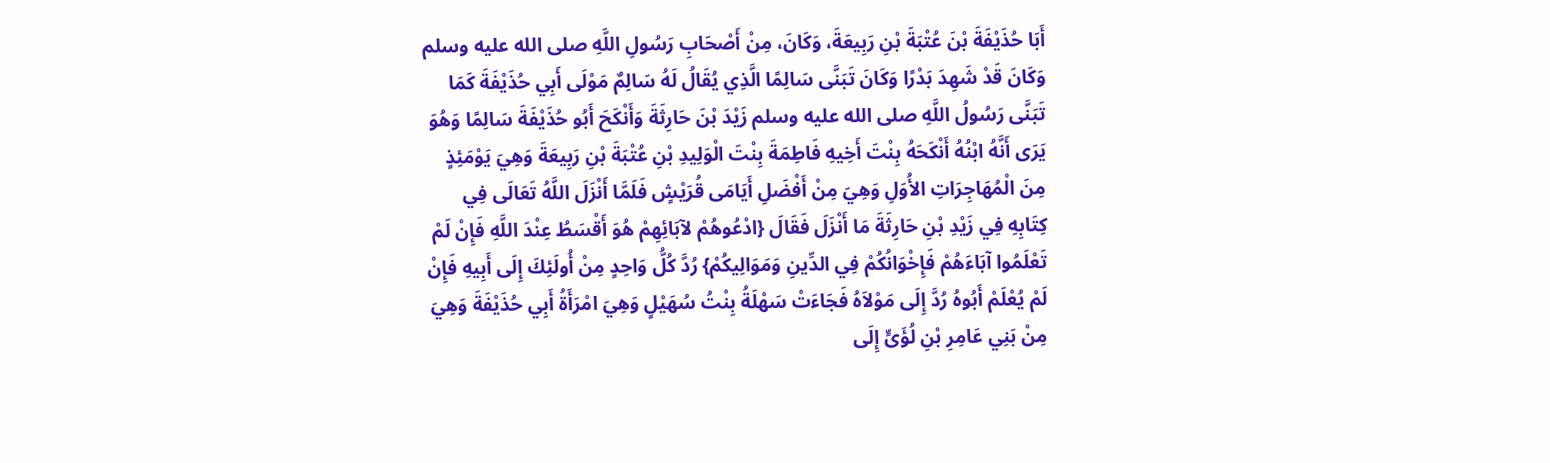أَبَا حُذَيْفَةَ بْنَ عُتْبَةَ بْنِ رَبِيعَةَ، وَكَانَ، مِنْ أَصْحَابِ رَسُولِ اللَّهِ صلى الله عليه وسلم وَكَانَ قَدْ شَهِدَ بَدْرًا وَكَانَ تَبَنَّى سَالِمًا الَّذِي يُقَالُ لَهُ سَالِمٌ مَوْلَى أَبِي حُذَيْفَةَ كَمَا تَبَنَّى رَسُولُ اللَّهِ صلى الله عليه وسلم زَيْدَ بْنَ حَارِثَةَ وَأَنْكَحَ أَبُو حُذَيْفَةَ سَالِمًا وَهُوَ يَرَى أَنَّهُ ابْنُهُ أَنْكَحَهُ بِنْتَ أَخِيهِ فَاطِمَةَ بِنْتَ الْوَلِيدِ بْنِ عُتْبَةَ بْنِ رَبِيعَةَ وَهِيَ يَوْمَئِذٍ مِنَ الْمُهَاجِرَاتِ الأُوَلِ وَهِيَ مِنْ أَفْضَلِ أَيَامَى قُرَيْشٍ فَلَمَّا أَنْزَلَ اللَّهُ تَعَالَى فِي كِتَابِهِ فِي زَيْدِ بْنِ حَارِثَةَ مَا أَنْزَلَ فَقَالَ {ادْعُوهُمْ لآبَائِهِمْ هُوَ أَقْسَطُ عِنْدَ اللَّهِ فَإِنْ لَمْ تَعْلَمُوا آبَاءَهُمْ فَإِخْوَانُكُمْ فِي الدِّينِ وَمَوَالِيكُمْ} رُدَّ كُلُّ وَاحِدٍ مِنْ أُولَئِكَ إِلَى أَبِيهِ فَإِنْ لَمْ يُعْلَمْ أَبُوهُ رُدَّ إِلَى مَوْلاَهُ فَجَاءَتْ سَهْلَةُ بِنْتُ سُهَيْلٍ وَهِيَ امْرَأَةُ أَبِي حُذَيْفَةَ وَهِيَ مِنْ بَنِي عَامِرِ بْنِ لُؤَىٍّ إِلَى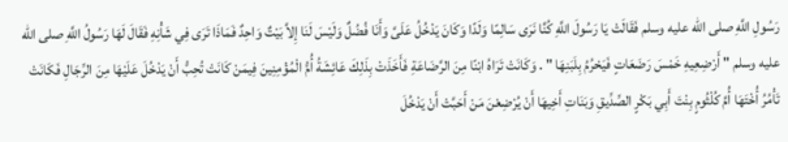رَسُولِ اللَّهِ صلى الله عليه وسلم فَقَالَتْ يَا رَسُولَ اللَّهِ كُنَّا نَرَى سَالِمًا وَلَدًا وَكَانَ يَدْخُلُ عَلَىَّ وَأَنَا فُضُلٌ وَلَيْسَ لَنَا إِلاَّ بَيْتٌ وَاحِدٌ فَمَاذَا تَرَى فِي شَأْنِهِ فَقَالَ لَهَا رَسُولُ اللَّهِ صلى الله عليه وسلم " أَرْضِعِيهِ خَمْسَ رَضَعَاتٍ فَيَحْرُمُ بِلَبَنِهَا " . وَكَانَتْ تَرَاهُ ابْنًا مِنَ الرَّضَاعَةِ فَأَخَذَتْ بِذَلِكَ عَائِشَةُ أُمُّ الْمُؤْمِنِينَ فِيمَنْ كَانَتْ تُحِبُّ أَنْ يَدْخُلَ عَلَيْهَا مِنَ الرِّجَالِ فَكَانَتْ تَأْمُرُ أُخْتَهَا أُمَّ كُلْثُومٍ بِنْتَ أَبِي بَكْرٍ الصِّدِّيقِ وَبَنَاتِ أَخِيهَا أَنْ يُرْضِعْنَ مَنْ أَحَبَّتْ أَنْ يَدْخُلَ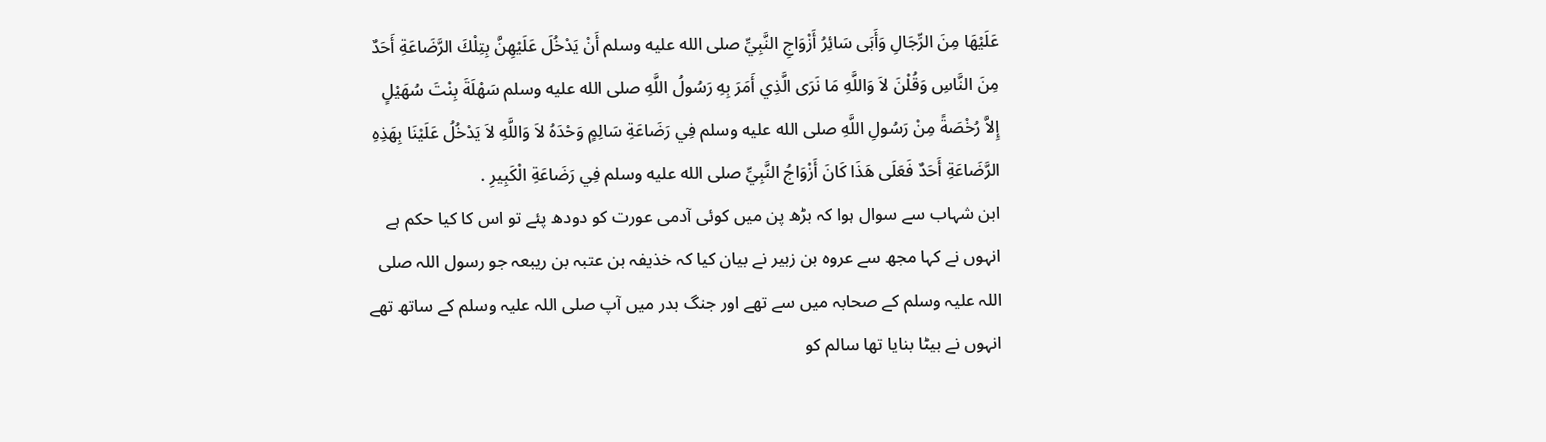عَلَيْهَا مِنَ الرِّجَالِ وَأَبَى سَائِرُ أَزْوَاجِ النَّبِيِّ صلى الله عليه وسلم أَنْ يَدْخُلَ عَلَيْهِنَّ بِتِلْكَ الرَّضَاعَةِ أَحَدٌ مِنَ النَّاسِ وَقُلْنَ لاَ وَاللَّهِ مَا نَرَى الَّذِي أَمَرَ بِهِ رَسُولُ اللَّهِ صلى الله عليه وسلم سَهْلَةَ بِنْتَ سُهَيْلٍ إِلاَّ رُخْصَةً مِنْ رَسُولِ اللَّهِ صلى الله عليه وسلم فِي رَضَاعَةِ سَالِمٍ وَحْدَهُ لاَ وَاللَّهِ لاَ يَدْخُلُ عَلَيْنَا بِهَذِهِ الرَّضَاعَةِ أَحَدٌ فَعَلَى هَذَا كَانَ أَزْوَاجُ النَّبِيِّ صلى الله عليه وسلم فِي رَضَاعَةِ الْكَبِيرِ .
ابن شہاب سے سوال ہوا کہ بڑھ پن میں کوئی آدمی عورت کو دودھ پئے تو اس کا کیا حکم ہے انہوں نے کہا مجھ سے عروہ بن زبیر نے بیان کیا کہ خذیفہ بن عتبہ بن ریبعہ جو رسول اللہ صلی اللہ علیہ وسلم کے صحابہ میں سے تھے اور جنگ بدر میں آپ صلی اللہ علیہ وسلم کے ساتھ تھے انہوں نے بیٹا بنایا تھا سالم کو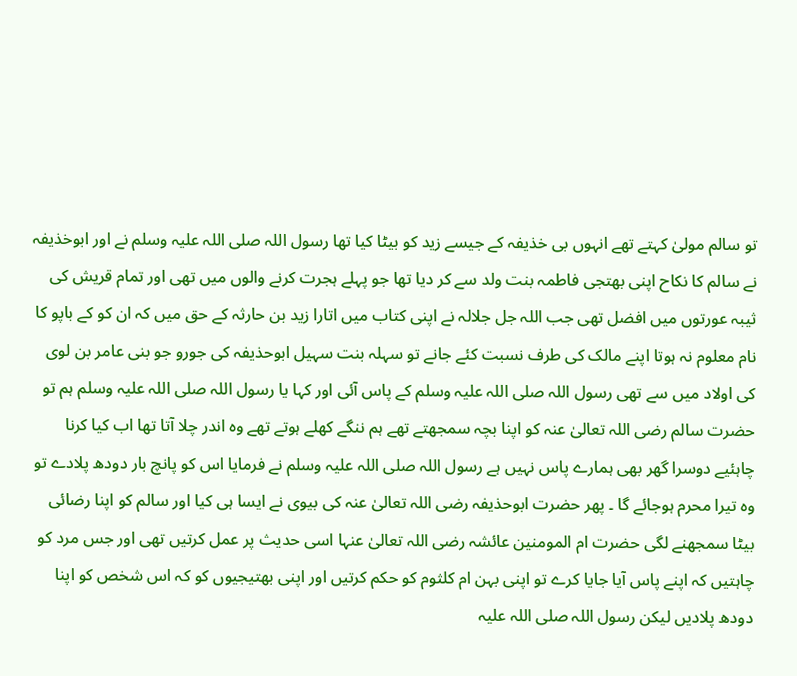تو سالم مولیٰ کہتے تھے انہوں بی خذیفہ کے جیسے زید کو بیٹا کیا تھا رسول اللہ صلی اللہ علیہ وسلم نے اور ابوخذیفہ نے سالم کا نکاح اپنی بھتجی فاطمہ بنت ولد سے کر دیا تھا جو پہلے ہجرت کرنے والوں میں تھی اور تمام قریش کی ثیبہ عورتوں میں افضل تھی جب اللہ جل جلالہ نے اپنی کتاب میں اتارا زید بن حارثہ کے حق میں کہ ان کو کے باپو کا نام معلوم نہ ہوتا اپنے مالک کی طرف نسبت کئے جانے تو سہلہ بنت سہیل ابوحذیفہ کی جورو جو بنی عامر بن لوی کی اولاد میں سے تھی رسول اللہ صلی اللہ علیہ وسلم کے پاس آئی اور کہا یا رسول اللہ صلی اللہ علیہ وسلم ہم تو حضرت سالم رضی اللہ تعالیٰ عنہ کو اپنا بچہ سمجھتے تھے ہم ننگے کھلے ہوتے تھے وہ اندر چلا آتا تھا اب کیا کرنا چاہئیے دوسرا گھر بھی ہمارے پاس نہیں ہے رسول اللہ صلی اللہ علیہ وسلم نے فرمایا اس کو پانچ بار دودھ پلادے تو وہ تیرا محرم ہوجائے گا ۔ پھر حضرت ابوحذیفہ رضی اللہ تعالیٰ عنہ کی بیوی نے ایسا ہی کیا اور سالم کو اپنا رضائی بیٹا سمجھنے لگی حضرت ام المومنین عائشہ رضی اللہ تعالیٰ عنہا اسی حدیث پر عمل کرتیں تھی اور جس مرد کو چاہتیں کہ اپنے پاس آیا جایا کرے تو اپنی بہن ام کلثوم کو حکم کرتیں اور اپنی بھتیجیوں کو کہ اس شخص کو اپنا دودھ پلادیں لیکن رسول اللہ صلی اللہ علیہ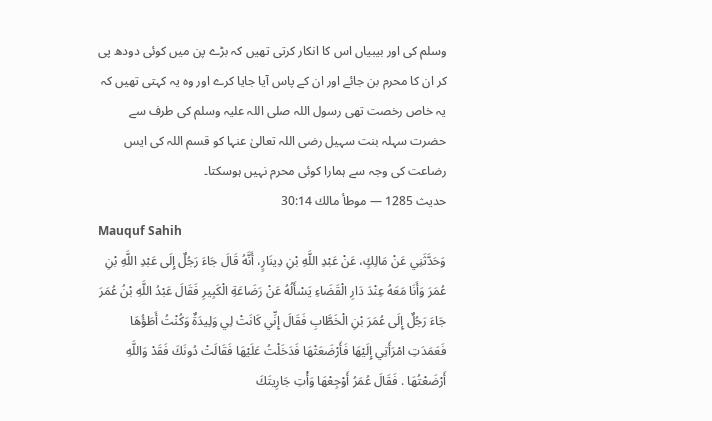وسلم کی اور بیبیاں اس کا انکار کرتی تھیں کہ بڑے پن میں کوئی دودھ پی کر ان کا محرم بن جائے اور ان کے پاس آیا جایا کرے اور وہ یہ کہتی تھیں کہ یہ خاص رخصت تھی رسول اللہ صلی اللہ علیہ وسلم کی طرف سے حضرت سہلہ بنت سہیل رضی اللہ تعالیٰ عنہا کو قسم اللہ کی ایس رضاعت کی وجہ سے ہمارا کوئی محرم نہیں ہوسکتا۔
حدیث 1285 — موطأ مالك 30:14
Mauquf Sahih
وَحَدَّثَنِي عَنْ مَالِكٍ، عَنْ عَبْدِ اللَّهِ بْنِ دِينَارٍ، أَنَّهُ قَالَ جَاءَ رَجُلٌ إِلَى عَبْدِ اللَّهِ بْنِ عُمَرَ وَأَنَا مَعَهُ عِنْدَ دَارِ الْقَضَاءِ يَسْأَلُهُ عَنْ رَضَاعَةِ الْكَبِيرِ فَقَالَ عَبْدُ اللَّهِ بْنُ عُمَرَ جَاءَ رَجُلٌ إِلَى عُمَرَ بْنِ الْخَطَّابِ فَقَالَ إِنِّي كَانَتْ لِي وَلِيدَةٌ وَكُنْتُ أَطَؤُهَا فَعَمَدَتِ امْرَأَتِي إِلَيْهَا فَأَرْضَعَتْهَا فَدَخَلْتُ عَلَيْهَا فَقَالَتْ دُونَكَ فَقَدْ وَاللَّهِ أَرْضَعْتُهَا . فَقَالَ عُمَرُ أَوْجِعْهَا وَأْتِ جَارِيتَكَ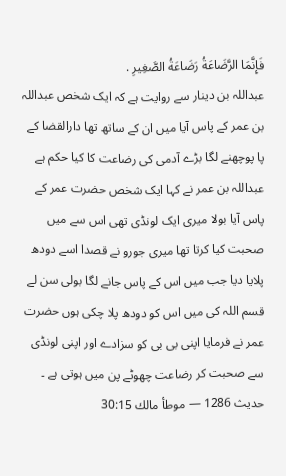فَإِنَّمَا الرَّضَاعَةُ رَضَاعَةُ الصَّغِيرِ .
عبداللہ بن دینار سے روایت ہے کہ ایک شخص عبداللہ بن عمر کے پاس آیا میں ان کے ساتھ تھا دارالقضا کے پا پوچھنے لگا بڑے آدمی کی رضاعت کا کیا حکم ہے عبداللہ بن عمر نے کہا ایک شخص حضرت عمر کے پاس آیا بولا میری ایک لونڈی تھی اس سے میں صحبت کیا کرتا تھا میری جورو نے قصدا اسے دودھ پلایا دیا جب میں اس کے پاس جانے لگا بولی سن لے قسم اللہ کی میں اس کو دودھ پلا چکی ہوں حضرت عمر نے فرمایا اپنی بی بی کو سزادے اور اپنی لونڈی سے صحبت کر رضاعت چھوٹے پن میں ہوتی ہے ۔
حدیث 1286 — موطأ مالك 30:15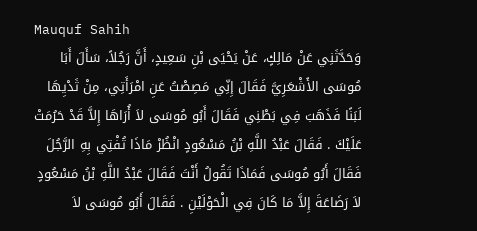Mauquf Sahih
وَحَدَّثَنِي عَنْ مَالِكٍ، عَنْ يَحْيَى بْنِ سَعِيدٍ، أَنَّ رَجُلاً، سَأَلَ أَبَا مُوسَى الأَشْعَرِيَّ فَقَالَ إِنِّي مَصِصْتُ عَنِ امْرَأَتِي، مِنْ ثَدْيِهَا لَبَنًا فَذَهَبَ فِي بَطْنِي فَقَالَ أَبُو مُوسَى لاَ أُرَاهَا إِلاَّ قَدْ حَرُمَتْ عَلَيْكَ . فَقَالَ عَبْدُ اللَّهِ بْنُ مَسْعُودٍ انْظُرْ مَاذَا تُفْتِي بِهِ الرَّجُلَ فَقَالَ أَبُو مُوسَى فَمَاذَا تَقُولُ أَنْتَ فَقَالَ عَبْدُ اللَّهِ بْنُ مَسْعُودٍ لاَ رَضَاعَةَ إِلاَّ مَا كَانَ فِي الْحَوْلَيْنِ . فَقَالَ أَبُو مُوسَى لاَ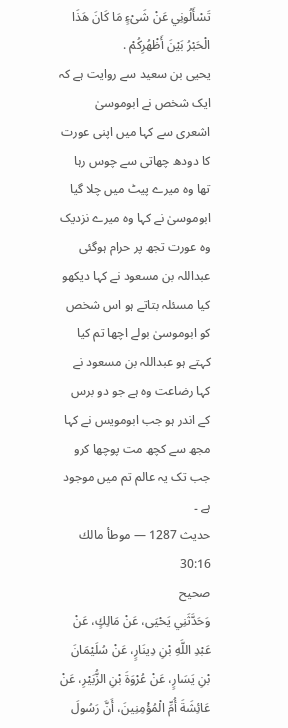تَسْأَلُونِي عَنْ شَىْءٍ مَا كَانَ هَذَا الْحَبْرُ بَيْنَ أَظْهُرِكُمْ .
یحیی بن سعید سے روایت ہے کہ ایک شخص نے ابوموسیٰ اشعری سے کہا میں اپنی عورت کا دودھ چھاتی سے چوس رہا تھا وہ میرے پیٹ میں چلا گیا ابوموسیٰ نے کہا وہ میرے نزدیک وہ عورت تجھ پر حرام ہوگئی عبداللہ بن مسعود نے کہا دیکھو کیا مسئلہ بتاتے ہو اس شخص کو ابوموسیٰ بولے اچھا تم کیا کہتے ہو عبداللہ بن مسعود نے کہا رضاعت وہ ہے جو دو برس کے اندر ہو جب ابومویس نے کہا مجھ سے کچھ مت پوچھا کرو جب تک یہ عالم تم میں موجود ہے ۔
حدیث 1287 — موطأ مالك 30:16
صحیح
وَحَدَّثَنِي يَحْيَى، عَنْ مَالِكٍ، عَنْ عَبْدِ اللَّهِ بْنِ دِينَارٍ، عَنْ سُلَيْمَانَ بْنِ يَسَارٍ، عَنْ عُرْوَةَ بْنِ الزُّبَيْرِ، عَنْ عَائِشَةَ أُمِّ الْمُؤْمِنِينَ، أَنَّ رَسُولَ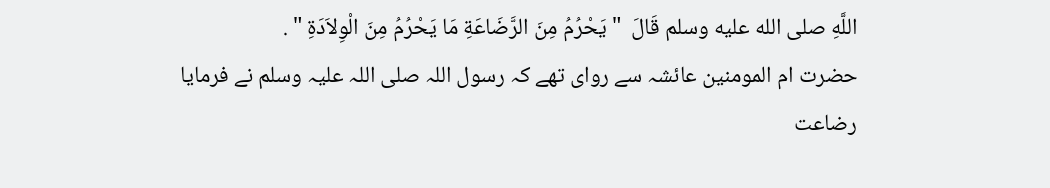اللَّهِ صلى الله عليه وسلم قَالَ  " يَحْرُمُ مِنَ الرَّضَاعَةِ مَا يَحْرُمُ مِنَ الْوِلاَدَةِ " .
حضرت ام المومنین عائشہ سے روای تھے کہ رسول اللہ صلی اللہ علیہ وسلم نے فرمایا رضاعت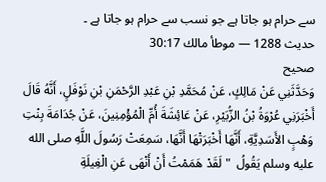سے حرام ہو جاتا ہے جو نسب سے حرام ہو جاتا ہے ۔
حدیث 1288 — موطأ مالك 30:17
صحیح
وَحَدَّثَنِي عَنْ مَالِكٍ، عَنْ مُحَمَّدِ بْنِ عَبْدِ الرَّحْمَنِ بْنِ نَوْفَلٍ، أَنَّهُ قَالَ أَخْبَرَنِي عُرْوَةُ بْنُ الزُّبَيْرِ، عَنْ عَائِشَةَ أُمِّ الْمُؤْمِنِينَ، عَنْ جُدَامَةَ بِنْتِ وَهْبٍ الأَسَدِيَّةِ، أَنَّهَا أَخْبَرَتْهَا أَنَّهَا، سَمِعَتْ رَسُولَ اللَّهِ صلى الله عليه وسلم يَقُولُ  " لَقَدْ هَمَمْتُ أَنْ أَنْهَى عَنِ الْغِيلَةِ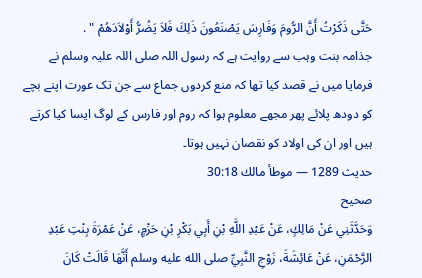حَتَّى ذَكَرْتُ أَنَّ الرُّومَ وَفَارِسَ يَصْنَعُونَ ذَلِكَ فَلاَ يَضُرُّ أَوْلاَدَهُمْ " .
جذامہ بنت وہب سے روایت ہے کہ رسول اللہ صلی اللہ علیہ وسلم نے فرمایا میں نے قصد کیا تھا کہ منع کردوں جماع سے جن تک عورت اپنے بچے کو دودھ پلائے پھر مجھے معلوم ہوا کہ روم اور فارس کے لوگ ایسا کیا کرتے ہیں اور ان کی اولاد کو نقصان نہیں ہوتا۔
حدیث 1289 — موطأ مالك 30:18
صحیح
وَحَدَّثَنِي عَنْ مَالِكٍ، عَنْ عَبْدِ اللَّهِ بْنِ أَبِي بَكْرِ بْنِ حَزْمٍ، عَنْ عَمْرَةَ بِنْتِ عَبْدِ الرَّحْمَنِ، عَنْ عَائِشَةَ، زَوْجِ النَّبِيِّ صلى الله عليه وسلم أَنَّهَا قَالَتْ كَانَ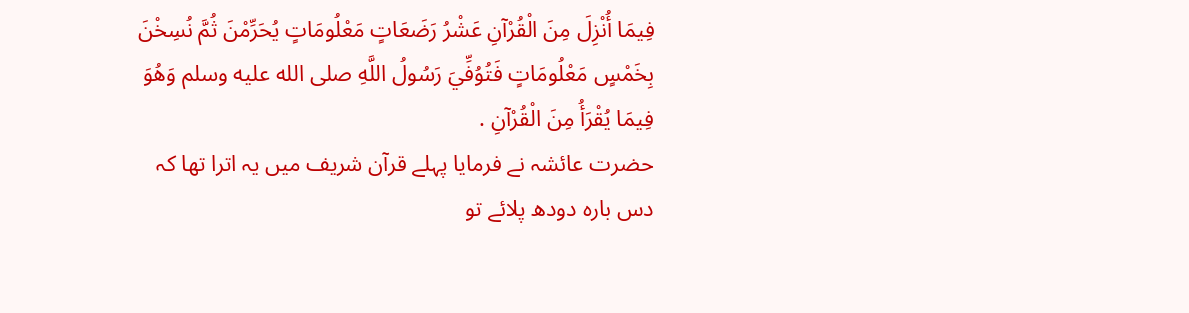فِيمَا أُنْزِلَ مِنَ الْقُرْآنِ عَشْرُ رَضَعَاتٍ مَعْلُومَاتٍ يُحَرِّمْنَ ثُمَّ نُسِخْنَ بِخَمْسٍ مَعْلُومَاتٍ فَتُوُفِّيَ رَسُولُ اللَّهِ صلى الله عليه وسلم وَهُوَ فِيمَا يُقْرَأُ مِنَ الْقُرْآنِ .
حضرت عائشہ نے فرمایا پہلے قرآن شریف میں یہ اترا تھا کہ دس بارہ دودھ پلائے تو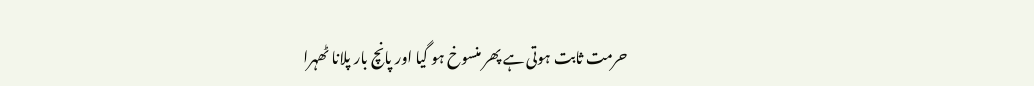حرمت ثابت ہوتی ہے پھر منسوخ ہو گیا اور پانچ بار پلانا ٹھہرا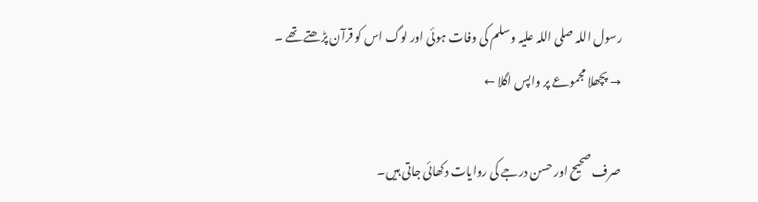رسول اللہ صلی اللہ علیہ وسلم کی وفات ہوئی اور لوگ اس کو قرآن پڑھتے تھے ۔
→ پچھلا مجموعے پر واپس اگلا ←

صرف صحیح اور حسن درجے کی روایات دکھائی جاتی ہیں۔